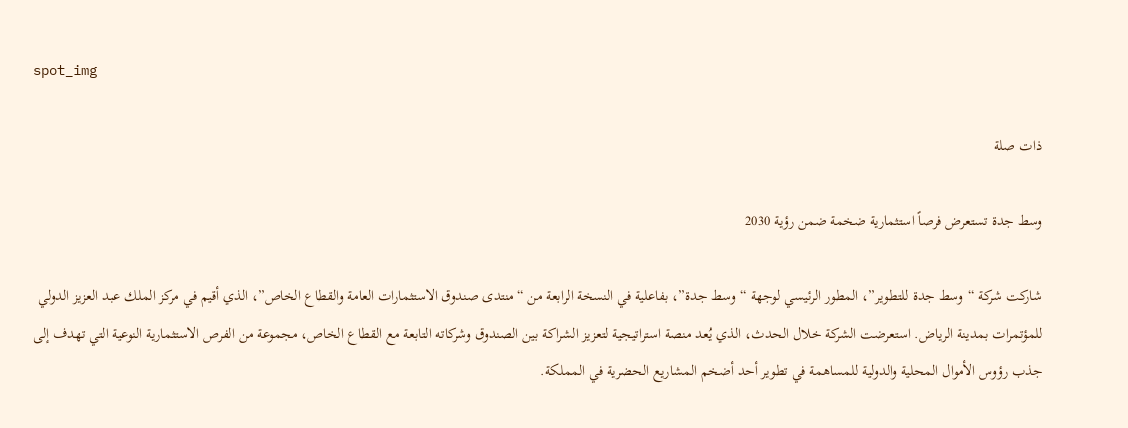spot_img

ذات صلة

وسط جدة تستعرض فرصاً استثمارية ضخمة ضمن رؤية 2030

شاركت شركة “وسط جدة للتطوير”، المطور الرئيسي لوجهة “وسط جدة”، بفاعلية في النسخة الرابعة من “منتدى صندوق الاستثمارات العامة والقطاع الخاص”، الذي أقيم في مركز الملك عبد العزيز الدولي للمؤتمرات بمدينة الرياض. استعرضت الشركة خلال الحدث، الذي يُعد منصة استراتيجية لتعزيز الشراكة بين الصندوق وشركاته التابعة مع القطاع الخاص، مجموعة من الفرص الاستثمارية النوعية التي تهدف إلى جذب رؤوس الأموال المحلية والدولية للمساهمة في تطوير أحد أضخم المشاريع الحضرية في المملكة.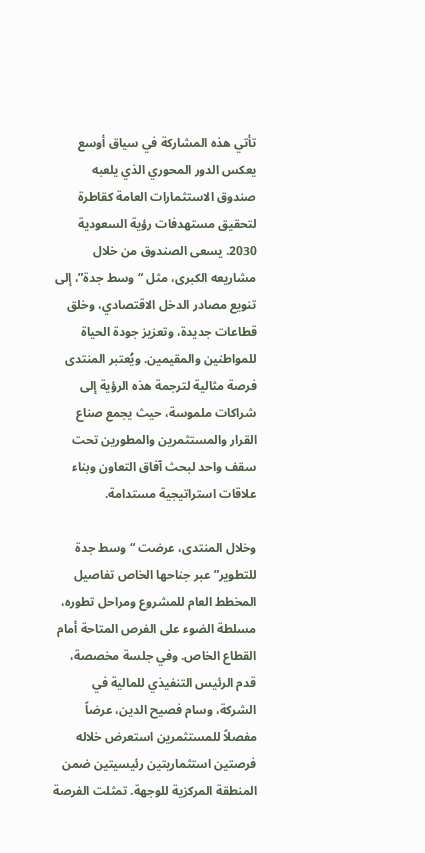تأتي هذه المشاركة في سياق أوسع يعكس الدور المحوري الذي يلعبه صندوق الاستثمارات العامة كقاطرة لتحقيق مستهدفات رؤية السعودية 2030. يسعى الصندوق من خلال مشاريعه الكبرى، مثل “وسط جدة”، إلى تنويع مصادر الدخل الاقتصادي، وخلق قطاعات جديدة، وتعزيز جودة الحياة للمواطنين والمقيمين. ويُعتبر المنتدى فرصة مثالية لترجمة هذه الرؤية إلى شراكات ملموسة، حيث يجمع صناع القرار والمستثمرين والمطورين تحت سقف واحد لبحث آفاق التعاون وبناء علاقات استراتيجية مستدامة.

وخلال المنتدى، عرضت “وسط جدة للتطوير” عبر جناحها الخاص تفاصيل المخطط العام للمشروع ومراحل تطوره، مسلطة الضوء على الفرص المتاحة أمام القطاع الخاص. وفي جلسة مخصصة، قدم الرئيس التنفيذي للمالية في الشركة، وسام فصيح الدين، عرضاً مفصلاً للمستثمرين استعرض خلاله فرصتين استثماريتين رئيسيتين ضمن المنطقة المركزية للوجهة. تمثلت الفرصة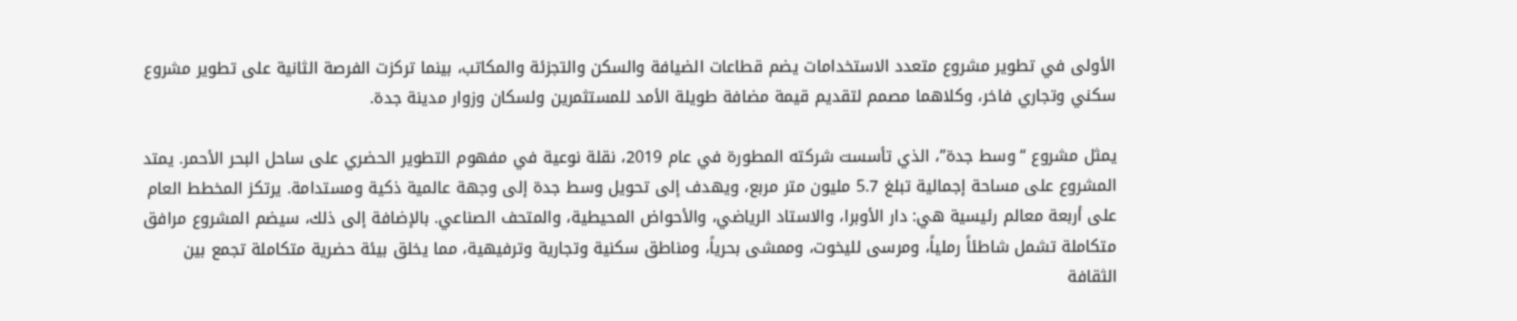الأولى في تطوير مشروع متعدد الاستخدامات يضم قطاعات الضيافة والسكن والتجزئة والمكاتب، بينما تركزت الفرصة الثانية على تطوير مشروع سكني وتجاري فاخر، وكلاهما مصمم لتقديم قيمة مضافة طويلة الأمد للمستثمرين ولسكان وزوار مدينة جدة.

يمثل مشروع “وسط جدة”، الذي تأسست شركته المطورة في عام 2019، نقلة نوعية في مفهوم التطوير الحضري على ساحل البحر الأحمر. يمتد المشروع على مساحة إجمالية تبلغ 5.7 مليون متر مربع، ويهدف إلى تحويل وسط جدة إلى وجهة عالمية ذكية ومستدامة. يرتكز المخطط العام على أربعة معالم رئيسية هي: دار الأوبرا، والاستاد الرياضي، والأحواض المحيطية، والمتحف الصناعي. بالإضافة إلى ذلك، سيضم المشروع مرافق متكاملة تشمل شاطئاً رملياً، ومرسى لليخوت، وممشى بحرياً، ومناطق سكنية وتجارية وترفيهية، مما يخلق بيئة حضرية متكاملة تجمع بين الثقافة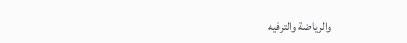والرياضة والترفيه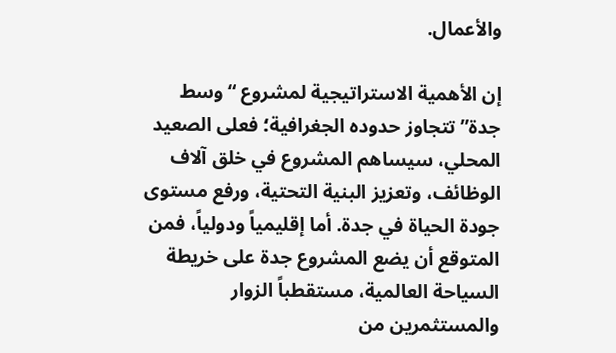والأعمال.

إن الأهمية الاستراتيجية لمشروع “وسط جدة” تتجاوز حدوده الجغرافية؛ فعلى الصعيد المحلي، سيساهم المشروع في خلق آلاف الوظائف، وتعزيز البنية التحتية، ورفع مستوى جودة الحياة في جدة. أما إقليمياً ودولياً، فمن المتوقع أن يضع المشروع جدة على خريطة السياحة العالمية، مستقطباً الزوار والمستثمرين من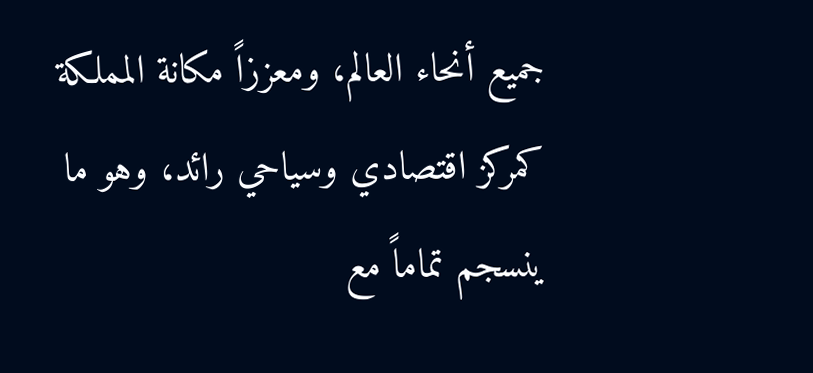جميع أنحاء العالم، ومعززاً مكانة المملكة كمركز اقتصادي وسياحي رائد، وهو ما ينسجم تماماً مع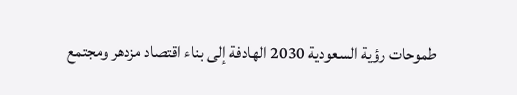طموحات رؤية السعودية 2030 الهادفة إلى بناء اقتصاد مزدهر ومجتمع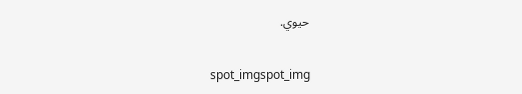حيوي.

spot_imgspot_img